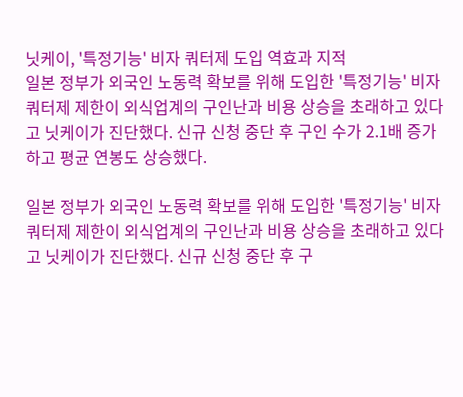닛케이, '특정기능' 비자 쿼터제 도입 역효과 지적
일본 정부가 외국인 노동력 확보를 위해 도입한 '특정기능' 비자 쿼터제 제한이 외식업계의 구인난과 비용 상승을 초래하고 있다고 닛케이가 진단했다. 신규 신청 중단 후 구인 수가 2.1배 증가하고 평균 연봉도 상승했다.

일본 정부가 외국인 노동력 확보를 위해 도입한 '특정기능' 비자 쿼터제 제한이 외식업계의 구인난과 비용 상승을 초래하고 있다고 닛케이가 진단했다. 신규 신청 중단 후 구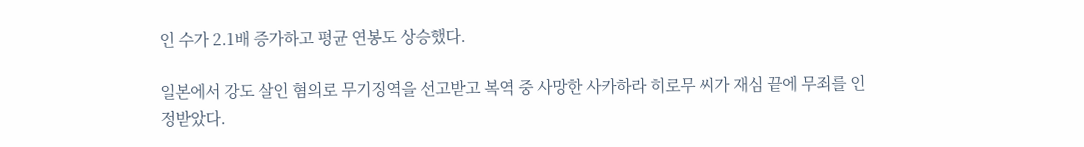인 수가 2.1배 증가하고 평균 연봉도 상승했다.

일본에서 강도 살인 혐의로 무기징역을 선고받고 복역 중 사망한 사카하라 히로무 씨가 재심 끝에 무죄를 인정받았다.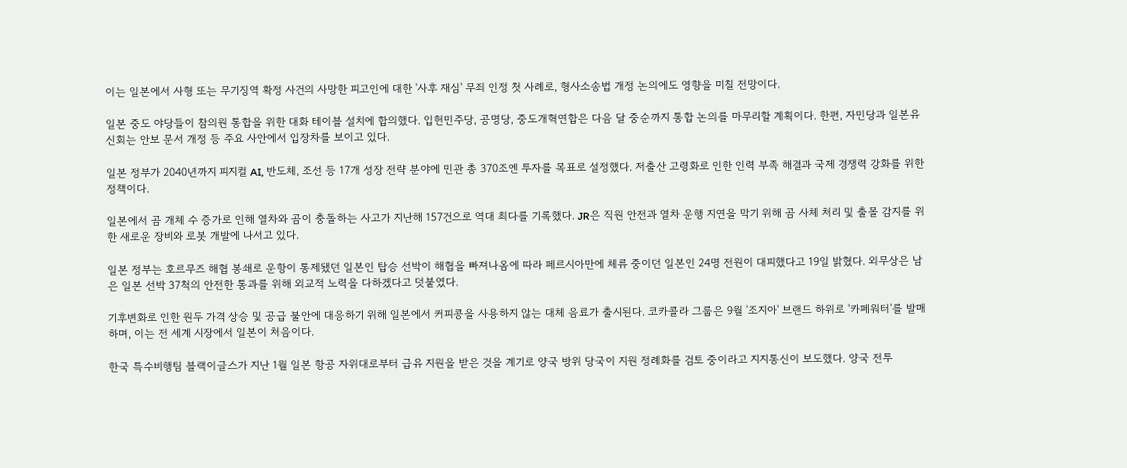이는 일본에서 사형 또는 무기징역 확정 사건의 사망한 피고인에 대한 '사후 재심' 무죄 인정 첫 사례로, 형사소송법 개정 논의에도 영향을 미칠 전망이다.

일본 중도 야당들이 참의원 통합을 위한 대화 테이블 설치에 합의했다. 입헌민주당, 공명당, 중도개혁연합은 다음 달 중순까지 통합 논의를 마무리할 계획이다. 한편, 자민당과 일본유신회는 안보 문서 개정 등 주요 사안에서 입장차를 보이고 있다.

일본 정부가 2040년까지 피지컬 AI, 반도체, 조선 등 17개 성장 전략 분야에 민관 총 370조엔 투자를 목표로 설정했다. 저출산 고령화로 인한 인력 부족 해결과 국제 경쟁력 강화를 위한 정책이다.

일본에서 곰 개체 수 증가로 인해 열차와 곰이 충돌하는 사고가 지난해 157건으로 역대 최다를 기록했다. JR은 직원 안전과 열차 운행 지연을 막기 위해 곰 사체 처리 및 출몰 감지를 위한 새로운 장비와 로봇 개발에 나서고 있다.

일본 정부는 호르무즈 해협 봉쇄로 운항이 통제됐던 일본인 탑승 선박이 해협을 빠져나옴에 따라 페르시아만에 체류 중이던 일본인 24명 전원이 대피했다고 19일 밝혔다. 외무상은 남은 일본 선박 37척의 안전한 통과를 위해 외교적 노력을 다하겠다고 덧붙였다.

기후변화로 인한 원두 가격 상승 및 공급 불안에 대응하기 위해 일본에서 커피콩을 사용하지 않는 대체 음료가 출시된다. 코카콜라 그룹은 9월 '조지아' 브랜드 하위로 '카페워터'를 발매하며, 이는 전 세계 시장에서 일본이 처음이다.

한국 특수비행팀 블랙이글스가 지난 1월 일본 항공 자위대로부터 급유 지원을 받은 것을 계기로 양국 방위 당국이 지원 정례화를 검토 중이라고 지지통신이 보도했다. 양국 전투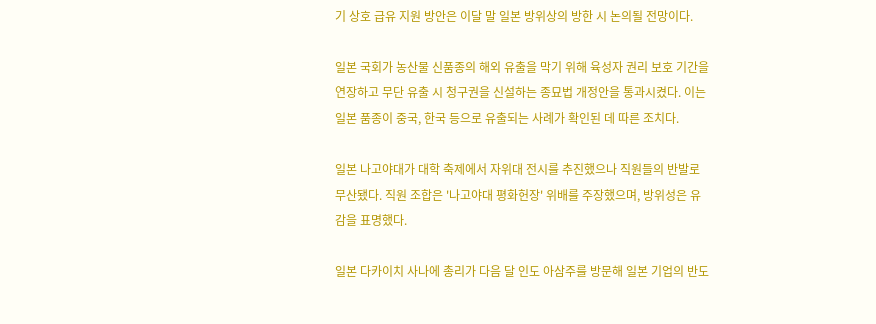기 상호 급유 지원 방안은 이달 말 일본 방위상의 방한 시 논의될 전망이다.

일본 국회가 농산물 신품종의 해외 유출을 막기 위해 육성자 권리 보호 기간을 연장하고 무단 유출 시 청구권을 신설하는 종묘법 개정안을 통과시켰다. 이는 일본 품종이 중국, 한국 등으로 유출되는 사례가 확인된 데 따른 조치다.

일본 나고야대가 대학 축제에서 자위대 전시를 추진했으나 직원들의 반발로 무산됐다. 직원 조합은 '나고야대 평화헌장' 위배를 주장했으며, 방위성은 유감을 표명했다.

일본 다카이치 사나에 총리가 다음 달 인도 아삼주를 방문해 일본 기업의 반도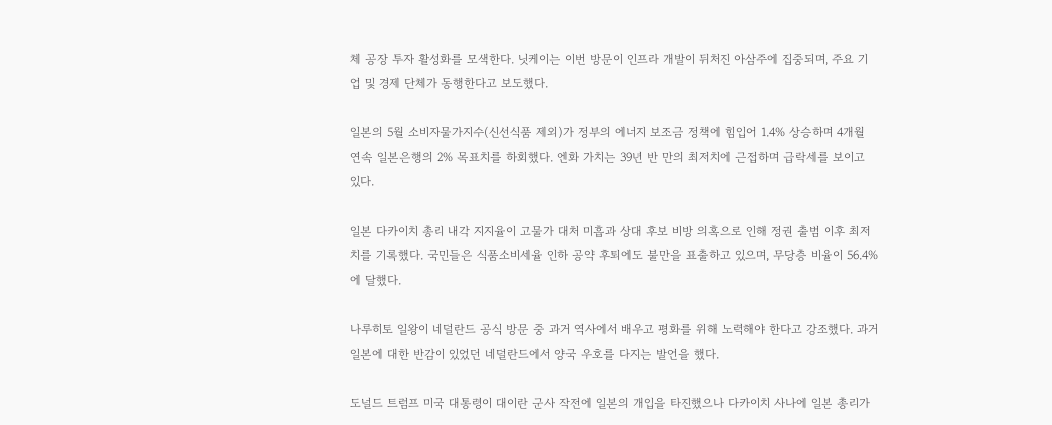체 공장 투자 활성화를 모색한다. 닛케이는 이번 방문이 인프라 개발이 뒤처진 아삼주에 집중되며, 주요 기업 및 경제 단체가 동행한다고 보도했다.

일본의 5월 소비자물가지수(신선식품 제외)가 정부의 에너지 보조금 정책에 힘입어 1.4% 상승하며 4개월 연속 일본은행의 2% 목표치를 하회했다. 엔화 가치는 39년 반 만의 최저치에 근접하며 급락세를 보이고 있다.

일본 다카이치 총리 내각 지지율이 고물가 대처 미흡과 상대 후보 비방 의혹으로 인해 정권 출범 이후 최저치를 기록했다. 국민들은 식품소비세율 인하 공약 후퇴에도 불만을 표출하고 있으며, 무당층 비율이 56.4%에 달했다.

나루히토 일왕이 네덜란드 공식 방문 중 과거 역사에서 배우고 평화를 위해 노력해야 한다고 강조했다. 과거 일본에 대한 반감이 있었던 네덜란드에서 양국 우호를 다지는 발언을 했다.

도널드 트럼프 미국 대통령이 대이란 군사 작전에 일본의 개입을 타진했으나 다카이치 사나에 일본 총리가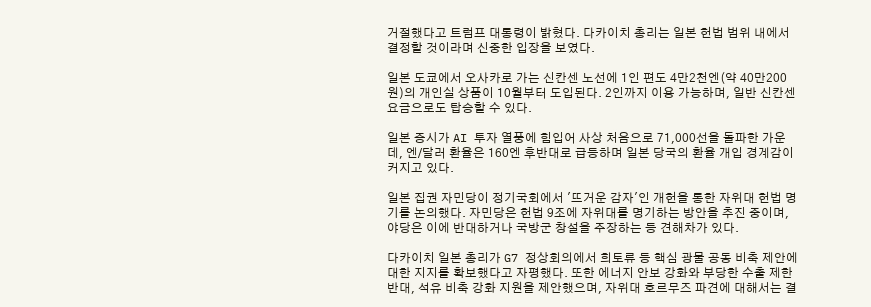거절했다고 트럼프 대통령이 밝혔다. 다카이치 총리는 일본 헌법 범위 내에서 결정할 것이라며 신중한 입장을 보였다.

일본 도쿄에서 오사카로 가는 신칸센 노선에 1인 편도 4만2천엔(약 40만200원)의 개인실 상품이 10월부터 도입된다. 2인까지 이용 가능하며, 일반 신칸센 요금으로도 탑승할 수 있다.

일본 증시가 AI 투자 열풍에 힘입어 사상 처음으로 71,000선을 돌파한 가운데, 엔/달러 환율은 160엔 후반대로 급등하며 일본 당국의 환율 개입 경계감이 커지고 있다.

일본 집권 자민당이 정기국회에서 '뜨거운 감자'인 개헌을 통한 자위대 헌법 명기를 논의했다. 자민당은 헌법 9조에 자위대를 명기하는 방안을 추진 중이며, 야당은 이에 반대하거나 국방군 창설을 주장하는 등 견해차가 있다.

다카이치 일본 총리가 G7 정상회의에서 희토류 등 핵심 광물 공동 비축 제안에 대한 지지를 확보했다고 자평했다. 또한 에너지 안보 강화와 부당한 수출 제한 반대, 석유 비축 강화 지원을 제안했으며, 자위대 호르무즈 파견에 대해서는 결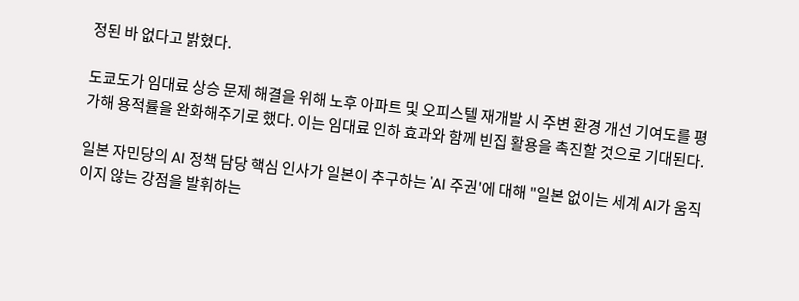정된 바 없다고 밝혔다.

도쿄도가 임대료 상승 문제 해결을 위해 노후 아파트 및 오피스텔 재개발 시 주변 환경 개선 기여도를 평가해 용적률을 완화해주기로 했다. 이는 임대료 인하 효과와 함께 빈집 활용을 촉진할 것으로 기대된다.

일본 자민당의 AI 정책 담당 핵심 인사가 일본이 추구하는 'AI 주권'에 대해 "일본 없이는 세계 AI가 움직이지 않는 강점을 발휘하는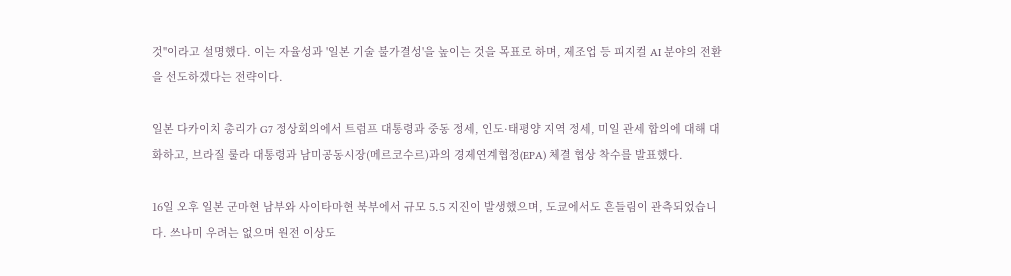것"이라고 설명했다. 이는 자율성과 '일본 기술 불가결성'을 높이는 것을 목표로 하며, 제조업 등 피지컬 AI 분야의 전환을 선도하겠다는 전략이다.

일본 다카이치 총리가 G7 정상회의에서 트럼프 대통령과 중동 정세, 인도·태평양 지역 정세, 미일 관세 합의에 대해 대화하고, 브라질 룰라 대통령과 남미공동시장(메르코수르)과의 경제연계협정(EPA) 체결 협상 착수를 발표했다.

16일 오후 일본 군마현 남부와 사이타마현 북부에서 규모 5.5 지진이 발생했으며, 도쿄에서도 흔들림이 관측되었습니다. 쓰나미 우려는 없으며 원전 이상도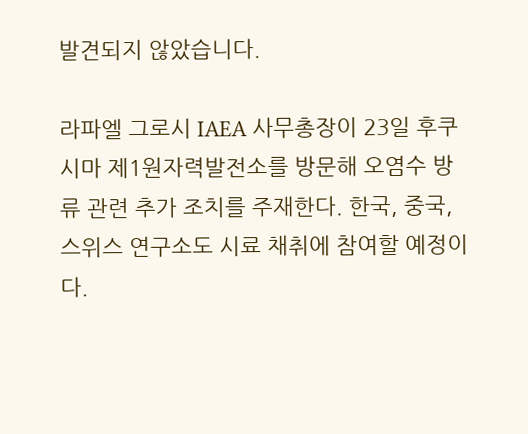발견되지 않았습니다.

라파엘 그로시 IAEA 사무총장이 23일 후쿠시마 제1원자력발전소를 방문해 오염수 방류 관련 추가 조치를 주재한다. 한국, 중국, 스위스 연구소도 시료 채취에 참여할 예정이다.